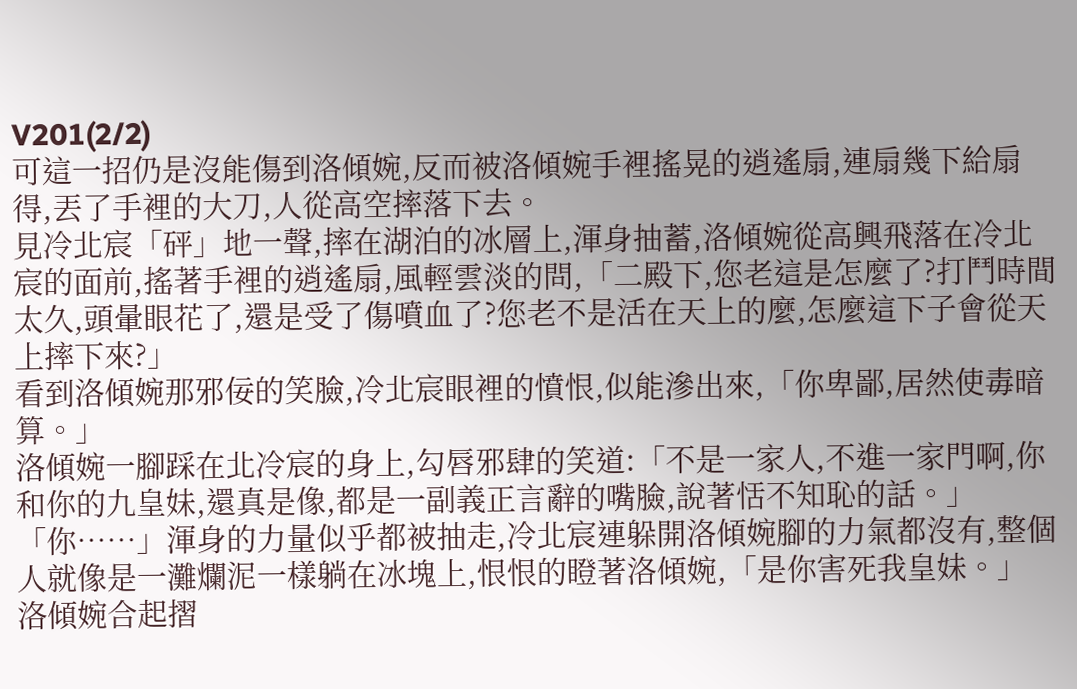V201(2/2)
可這一招仍是沒能傷到洛傾婉,反而被洛傾婉手裡搖晃的逍遙扇,連扇幾下給扇得,丟了手裡的大刀,人從高空摔落下去。
見冷北宸「砰」地一聲,摔在湖泊的冰層上,渾身抽蓄,洛傾婉從高興飛落在冷北宸的面前,搖著手裡的逍遙扇,風輕雲淡的問,「二殿下,您老這是怎麼了?打鬥時間太久,頭暈眼花了,還是受了傷噴血了?您老不是活在天上的麼,怎麼這下子會從天上摔下來?」
看到洛傾婉那邪佞的笑臉,冷北宸眼裡的憤恨,似能滲出來,「你卑鄙,居然使毒暗算。」
洛傾婉一腳踩在北冷宸的身上,勾唇邪肆的笑道:「不是一家人,不進一家門啊,你和你的九皇妹,還真是像,都是一副義正言辭的嘴臉,說著恬不知恥的話。」
「你……」渾身的力量似乎都被抽走,冷北宸連躲開洛傾婉腳的力氣都沒有,整個人就像是一灘爛泥一樣躺在冰塊上,恨恨的瞪著洛傾婉,「是你害死我皇妹。」
洛傾婉合起摺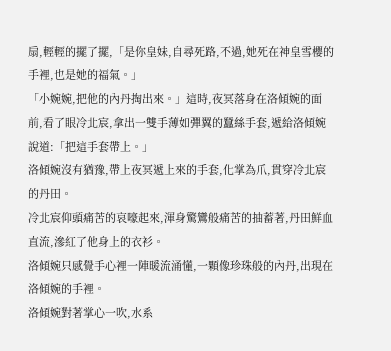扇,輕輕的擺了擺,「是你皇妹,自尋死路,不過,她死在神皇雪櫻的手裡,也是她的福氣。」
「小婉婉,把他的內丹掏出來。」這時,夜冥落身在洛傾婉的面前,看了眼冷北宸,拿出一雙手薄如彈翼的蠶絲手套,遞給洛傾婉說道:「把這手套帶上。」
洛傾婉沒有猶豫,帶上夜冥遞上來的手套,化掌為爪,貫穿冷北宸的丹田。
冷北宸仰頭痛苦的哀嚎起來,渾身驚鸞般痛苦的抽蓄著,丹田鮮血直流,滲紅了他身上的衣衫。
洛傾婉只感覺手心裡一陣暖流涌懂,一顆像珍珠般的內丹,出現在洛傾婉的手裡。
洛傾婉對著掌心一吹,水系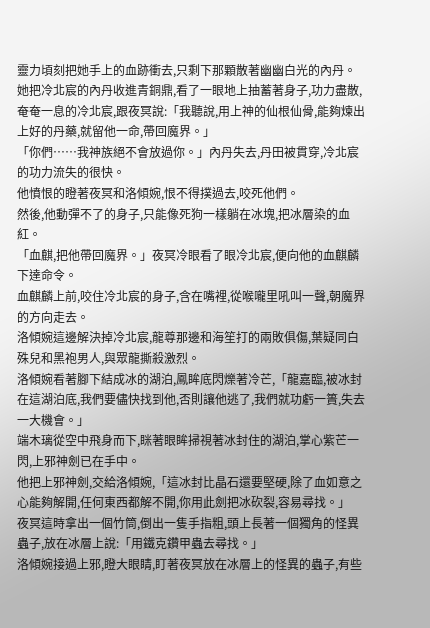靈力頃刻把她手上的血跡衝去,只剩下那顆散著幽幽白光的內丹。
她把冷北宸的內丹收進青銅鼎,看了一眼地上抽蓄著身子,功力盡散,奄奄一息的冷北宸,跟夜冥說:「我聽說,用上神的仙根仙骨,能夠煉出上好的丹藥,就留他一命,帶回魔界。」
「你們……我神族絕不會放過你。」內丹失去,丹田被貫穿,冷北宸的功力流失的很快。
他憤恨的瞪著夜冥和洛傾婉,恨不得撲過去,咬死他們。
然後,他動彈不了的身子,只能像死狗一樣躺在冰塊,把冰層染的血紅。
「血麒,把他帶回魔界。」夜冥冷眼看了眼冷北宸,便向他的血麒麟下達命令。
血麒麟上前,咬住冷北宸的身子,含在嘴裡,從喉嚨里吼叫一聲,朝魔界的方向走去。
洛傾婉這邊解決掉冷北宸,龍尊那邊和海笙打的兩敗俱傷,葉疑同白殊兒和黑袍男人,與眾龍撕殺激烈。
洛傾婉看著腳下結成冰的湖泊,鳳眸底閃爍著冷芒,「龍嘉臨,被冰封在這湖泊底,我們要儘快找到他,否則讓他逃了,我們就功虧一簣,失去一大機會。」
端木璃從空中飛身而下,眯著眼眸掃視著冰封住的湖泊,掌心紫芒一閃,上邪神劍已在手中。
他把上邪神劍,交給洛傾婉,「這冰封比晶石還要堅硬,除了血如意之心能夠解開,任何東西都解不開,你用此劍把冰砍裂,容易尋找。」
夜冥這時拿出一個竹筒,倒出一隻手指粗,頭上長著一個獨角的怪異蟲子,放在冰層上說:「用鐵克鑽甲蟲去尋找。」
洛傾婉接過上邪,瞪大眼睛,盯著夜冥放在冰層上的怪異的蟲子,有些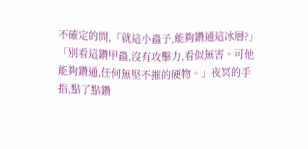不確定的問,「就這小蟲子,能夠鑽通這冰層?」
「別看這鑽甲蟲,沒有攻擊力,看似無害。可他能夠鑽通,任何無堅不摧的硬物。」夜冥的手指,點了點鑽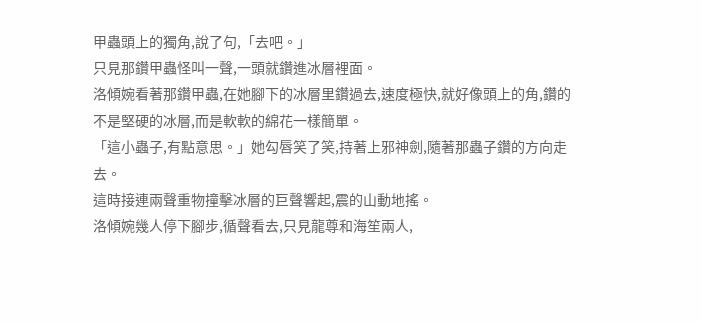甲蟲頭上的獨角,說了句,「去吧。」
只見那鑽甲蟲怪叫一聲,一頭就鑽進冰層裡面。
洛傾婉看著那鑽甲蟲,在她腳下的冰層里鑽過去,速度極快,就好像頭上的角,鑽的不是堅硬的冰層,而是軟軟的綿花一樣簡單。
「這小蟲子,有點意思。」她勾唇笑了笑,持著上邪神劍,隨著那蟲子鑽的方向走去。
這時接連兩聲重物撞擊冰層的巨聲響起,震的山動地搖。
洛傾婉幾人停下腳步,循聲看去,只見龍尊和海笙兩人,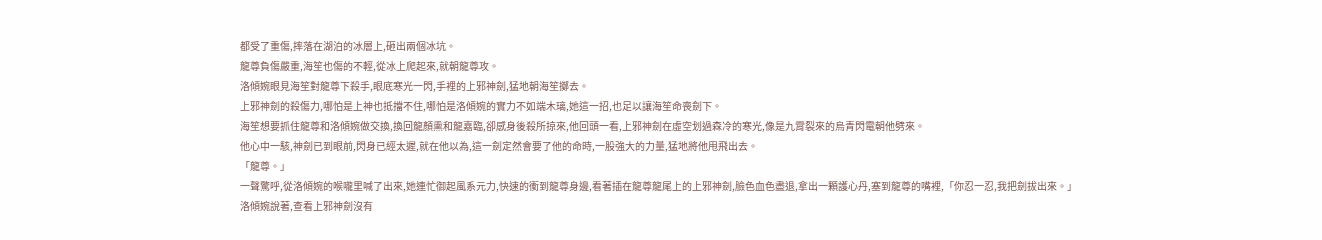都受了重傷,摔落在湖泊的冰層上,砸出兩個冰坑。
龍尊負傷嚴重,海笙也傷的不輕,從冰上爬起來,就朝龍尊攻。
洛傾婉眼見海笙對龍尊下殺手,眼底寒光一閃,手裡的上邪神劍,猛地朝海笙擲去。
上邪神劍的殺傷力,哪怕是上神也抵擋不住,哪怕是洛傾婉的實力不如端木璃,她這一招,也足以讓海笙命喪劍下。
海笙想要抓住龍尊和洛傾婉做交換,換回龍顏熏和龍嘉臨,卻感身後殺所掠來,他回頭一看,上邪神劍在虛空划過森冷的寒光,像是九霄裂來的烏青閃電朝他劈來。
他心中一駭,神劍已到眼前,閃身已經太遲,就在他以為,這一劍定然會要了他的命時,一股強大的力量,猛地將他甩飛出去。
「龍尊。」
一聲驚呼,從洛傾婉的喉嚨里喊了出來,她連忙御起風系元力,快速的衝到龍尊身邊,看著插在龍尊龍尾上的上邪神劍,臉色血色盡退,拿出一顆護心丹,塞到龍尊的嘴裡,「你忍一忍,我把劍拔出來。」
洛傾婉說著,查看上邪神劍沒有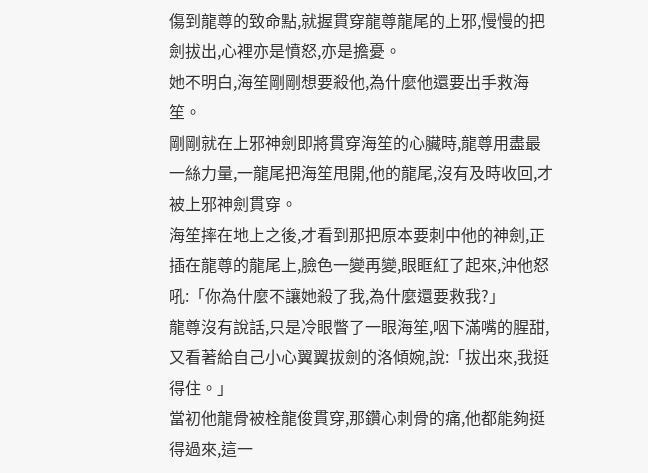傷到龍尊的致命點,就握貫穿龍尊龍尾的上邪,慢慢的把劍拔出,心裡亦是憤怒,亦是擔憂。
她不明白,海笙剛剛想要殺他,為什麼他還要出手救海笙。
剛剛就在上邪神劍即將貫穿海笙的心臟時,龍尊用盡最一絲力量,一龍尾把海笙甩開,他的龍尾,沒有及時收回,才被上邪神劍貫穿。
海笙摔在地上之後,才看到那把原本要刺中他的神劍,正插在龍尊的龍尾上,臉色一變再變,眼眶紅了起來,沖他怒吼:「你為什麼不讓她殺了我,為什麼還要救我?」
龍尊沒有說話,只是冷眼瞥了一眼海笙,咽下滿嘴的腥甜,又看著給自己小心翼翼拔劍的洛傾婉,說:「拔出來,我挺得住。」
當初他龍骨被栓龍俊貫穿,那鑽心刺骨的痛,他都能夠挺得過來,這一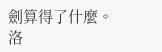劍算得了什麼。
洛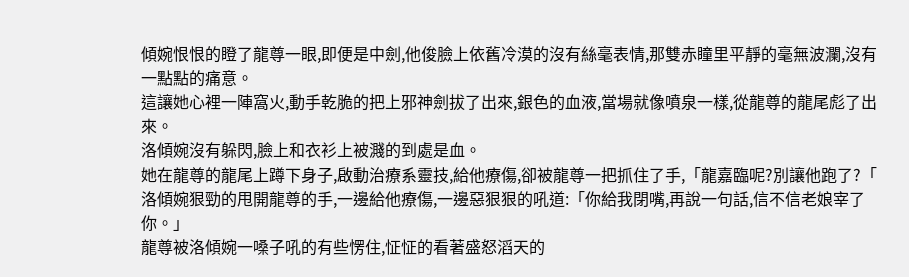傾婉恨恨的瞪了龍尊一眼,即便是中劍,他俊臉上依舊冷漠的沒有絲毫表情,那雙赤瞳里平靜的毫無波瀾,沒有一點點的痛意。
這讓她心裡一陣窩火,動手乾脆的把上邪神劍拔了出來,銀色的血液,當場就像噴泉一樣,從龍尊的龍尾彪了出來。
洛傾婉沒有躲閃,臉上和衣衫上被濺的到處是血。
她在龍尊的龍尾上蹲下身子,啟動治療系靈技,給他療傷,卻被龍尊一把抓住了手,「龍嘉臨呢?別讓他跑了?「
洛傾婉狠勁的甩開龍尊的手,一邊給他療傷,一邊惡狠狠的吼道:「你給我閉嘴,再說一句話,信不信老娘宰了你。」
龍尊被洛傾婉一嗓子吼的有些愣住,怔怔的看著盛怒滔天的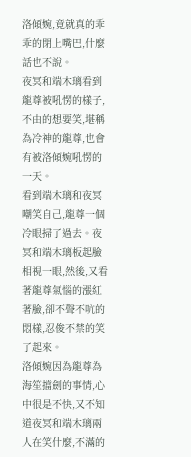洛傾婉,竟就真的乖乖的閉上嘴巴,什麼話也不說。
夜冥和端木璃看到龍尊被吼愣的樣子,不由的想要笑,堪稱為冷神的龍尊,也會有被洛傾婉吼愣的一天。
看到端木璃和夜冥嘲笑自己,龍尊一個冷眼掃了過去。夜冥和端木璃板起臉相視一眼,然後,又看著龍尊氣惱的漲紅著臉,卻不聲不吭的悶樣,忍俊不禁的笑了起來。
洛傾婉因為龍尊為海笙擋劍的事情,心中很是不快,又不知道夜冥和端木璃兩人在笑什麼,不滿的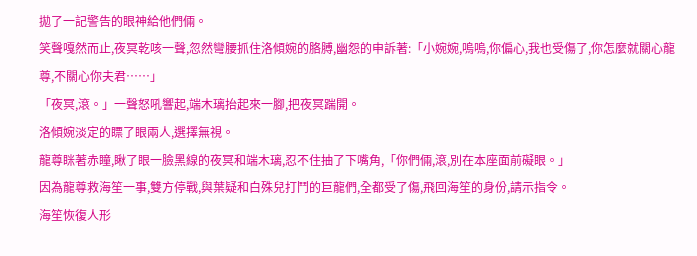拋了一記警告的眼神給他們倆。
笑聲嘎然而止,夜冥乾咳一聲,忽然彎腰抓住洛傾婉的胳膊,幽怨的申訴著:「小婉婉,嗚嗚,你偏心,我也受傷了,你怎麼就關心龍尊,不關心你夫君……」
「夜冥,滾。」一聲怒吼響起,端木璃抬起來一腳,把夜冥踹開。
洛傾婉淡定的瞟了眼兩人,選擇無視。
龍尊眯著赤瞳,瞅了眼一臉黑線的夜冥和端木璃,忍不住抽了下嘴角,「你們倆,滾,別在本座面前礙眼。」
因為龍尊救海笙一事,雙方停戰,與葉疑和白殊兒打鬥的巨龍們,全都受了傷,飛回海笙的身份,請示指令。
海笙恢復人形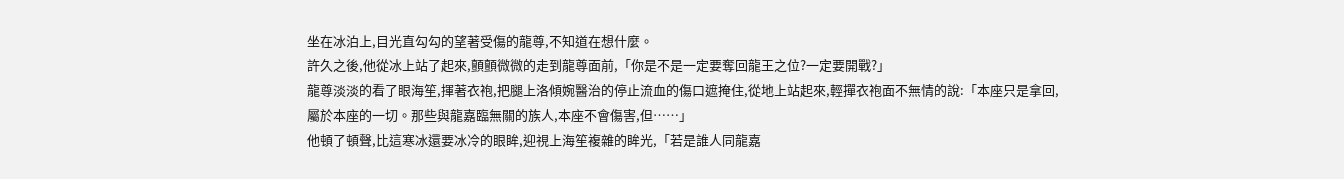坐在冰泊上,目光直勾勾的望著受傷的龍尊,不知道在想什麼。
許久之後,他從冰上站了起來,顫顫微微的走到龍尊面前,「你是不是一定要奪回龍王之位?一定要開戰?」
龍尊淡淡的看了眼海笙,揮著衣袍,把腿上洛傾婉醫治的停止流血的傷口遮掩住,從地上站起來,輕撣衣袍面不無情的說:「本座只是拿回,屬於本座的一切。那些與龍嘉臨無關的族人,本座不會傷害,但……」
他頓了頓聲,比這寒冰還要冰冷的眼眸,迎視上海笙複雜的眸光,「若是誰人同龍嘉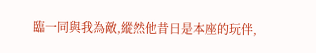臨一同與我為敵,縱然他昔日是本座的玩伴,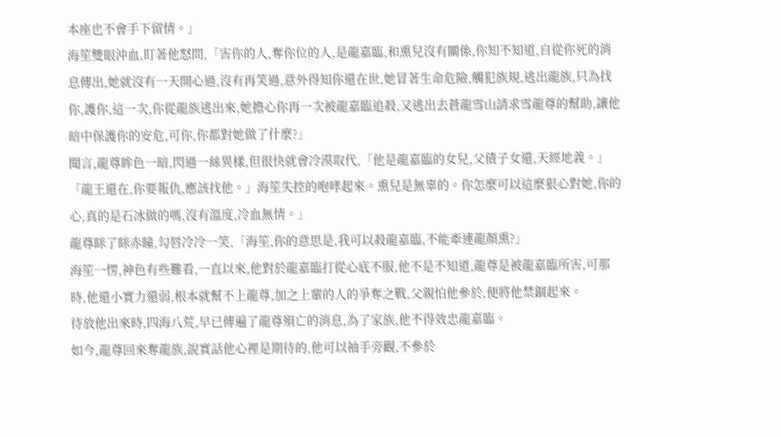本座也不會手下留情。」
海笙雙眼沖血,盯著他怒問,「害你的人,奪你位的人,是龍嘉臨,和熏兒沒有關係,你知不知道,自從你死的消息傳出,她就沒有一天開心過,沒有再笑過,意外得知你還在世,她冒著生命危險,觸犯族規,逃出龍族,只為找你,護你,這一次,你從龍族逃出來,她擔心你再一次被龍嘉臨追殺,又逃出去蒼龍雪山請求雪龍尊的幫助,讓他暗中保護你的安危,可你,你都對她做了什麼?」
聞言,龍尊眸色一暗,閃過一絲異樣,但很快就會冷漠取代,「他是龍嘉臨的女兒,父債子女還,天經地義。」
「龍王還在,你要報仇,應該找他。」海笙失控的咆哮起來。熏兒是無辜的。你怎麼可以這麼狠心對她,你的心,真的是石冰做的嗎,沒有溫度,冷血無情。」
龍尊眯了眯赤瞳,勾唇冷冷一笑,「海笙,你的意思是,我可以殺龍嘉臨,不能牽連龍顏熏?」
海笙一愣,神色有些難看,一直以來,他對於龍嘉臨打從心底不服,他不是不知道,龍尊是被龍嘉臨所害,可那時,他還小實力還弱,根本就幫不上龍尊,加之上輩的人的爭奪之戰,父親怕他參於,便將他禁錮起來。
待放他出來時,四海八荒,早已傳遍了龍尊殞亡的消息,為了家族,他不得效忠龍嘉臨。
如今,龍尊回來奪龍族,說實話他心裡是期待的,他可以袖手旁觀,不參於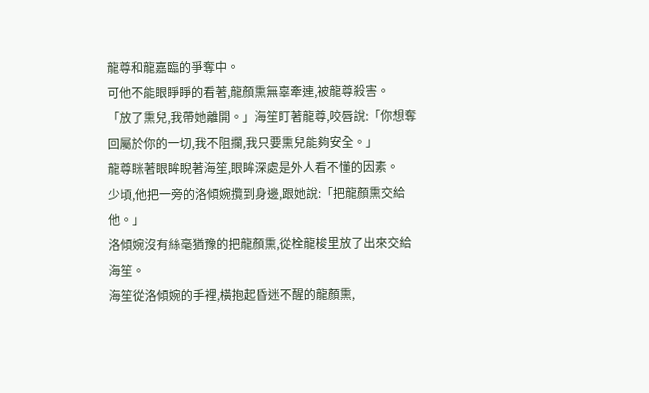龍尊和龍嘉臨的爭奪中。
可他不能眼睜睜的看著,龍顏熏無辜牽連,被龍尊殺害。
「放了熏兒,我帶她離開。」海笙盯著龍尊,咬唇說:「你想奪回屬於你的一切,我不阻攔,我只要熏兒能夠安全。」
龍尊眯著眼眸睨著海笙,眼眸深處是外人看不懂的因素。
少頃,他把一旁的洛傾婉攬到身邊,跟她說:「把龍顏熏交給他。」
洛傾婉沒有絲毫猶豫的把龍顏熏,從栓龍梭里放了出來交給海笙。
海笙從洛傾婉的手裡,橫抱起昏迷不醒的龍顏熏,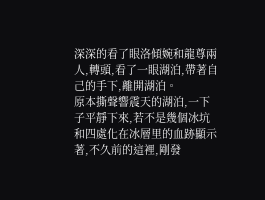深深的看了眼洛傾婉和龍尊兩人,轉頭,看了一眼湖泊,帶著自己的手下,離開湖泊。
原本撕聲響震天的湖泊,一下子平靜下來,若不是幾個冰坑和四處化在冰層里的血跡顯示著,不久前的這裡,剛發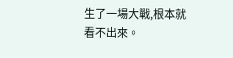生了一場大戰,根本就看不出來。